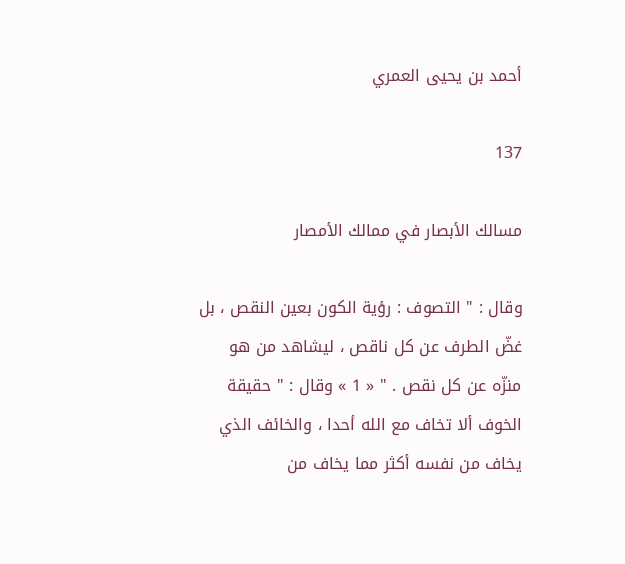أحمد بن يحيى العمري

137

مسالك الأبصار في ممالك الأمصار

وقال : " التصوف : رؤية الكون بعين النقص ، بل غضّ الطرف عن كل ناقص ، ليشاهد من هو منزّه عن كل نقص . " « 1 » وقال : " حقيقة الخوف ألا تخاف مع الله أحدا ، والخائف الذي يخاف من نفسه أكثر مما يخاف من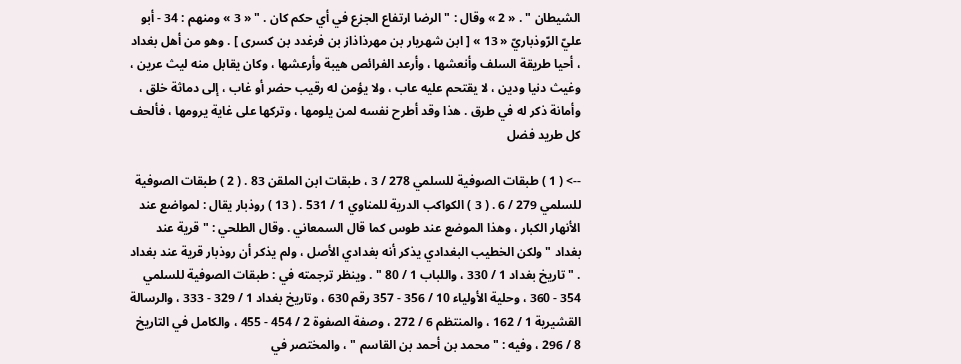الشيطان " . « 2 » وقال : " الرضا ارتفاع الجزع في أي حكم كان . " « 3 » ومنهم : 34 - أبو عليّ الرّوذباريّ « 13 » [ ابن شهريار بن مهرذاذاز بن فرغدد بن كسرى ] . وهو من أهل بغداد ، أحيا طريقة السلف وأنعشها ، وأرعد الفرائص هيبة وأرعشها ، وكان يقابل منه ليث عرين ، وغيث دنيا ودين ، لا يقتحم عليه عاب ، ولا يؤمن له رقيب حضر أو غاب ، إلى دماثة خلق ، وأمانة ذكر له في طرق . هذا وقد أطرح نفسه لمن يلومها ، وتركها على غاية يرومها ، فألحف كل طريد فضل

--> ( 1 ) طبقات الصوفية للسلمي 278 / 3 ، طبقات ابن الملقن 83 . ( 2 ) طبقات الصوفية للسلمي 279 / 6 . ( 3 ) الكواكب الدرية للمناوي 1 / 531 . ( 13 ) روذبار يقال : لمواضع عند الأنهار الكبار ، وهذا الموضع عند طوس كما قال السمعاني . وقال الطلحي : " قرية عند بغداد " ولكن الخطيب البغدادي يذكر أنه بغدادي الأصل ، ولم يذكر أن روذبار قرية عند بغداد . " تاريخ بغداد 1 / 330 ، واللباب 1 / 80 " . وينظر ترجمته في : طبقات الصوفية للسلمي 354 - 360 ، وحلية الأولياء 10 / 356 - 357 رقم 630 ، وتاريخ بغداد 1 / 329 - 333 ، والرسالة القشيرية 1 / 162 ، والمنتظم 6 / 272 ، وصفة الصفوة 2 / 454 - 455 ، والكامل في التاريخ 8 / 296 ، وفيه : " محمد بن أحمد بن القاسم " ، والمختصر في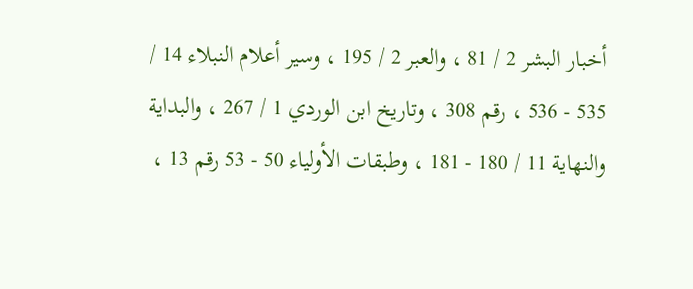أخبار البشر 2 / 81 ، والعبر 2 / 195 ، وسير أعلام النبلاء 14 / 535 - 536 ، رقم 308 ، وتاريخ ابن الوردي 1 / 267 ، والبداية والنهاية 11 / 180 - 181 ، وطبقات الأولياء 50 - 53 رقم 13 ،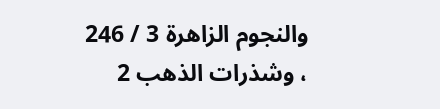والنجوم الزاهرة 3 / 246 ، وشذرات الذهب 2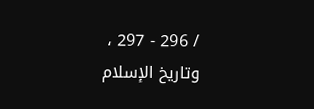/ 296 - 297 ، وتاريخ الإسلام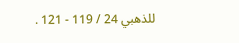للذهبي 24 / 119 - 121 .